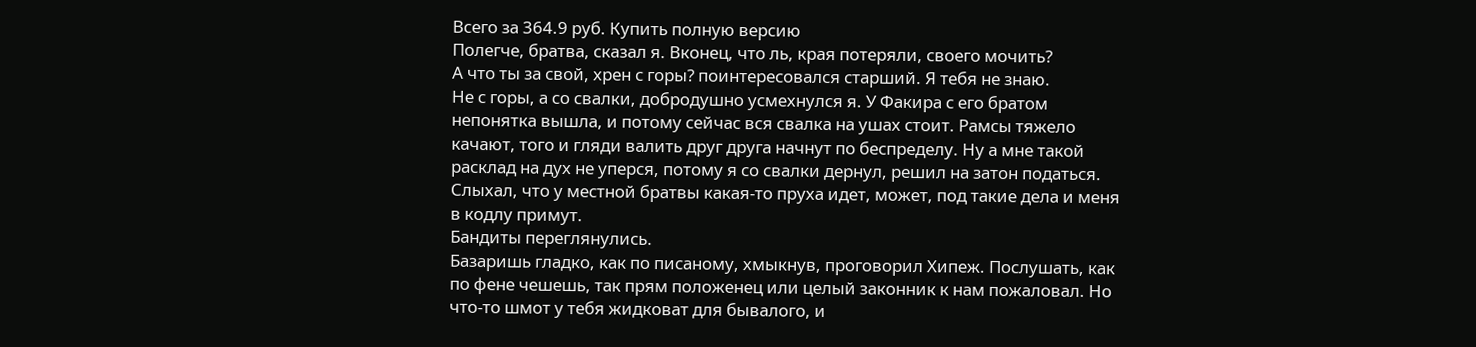Всего за 364.9 руб. Купить полную версию
Полегче, братва, сказал я. Вконец, что ль, края потеряли, своего мочить?
А что ты за свой, хрен с горы? поинтересовался старший. Я тебя не знаю.
Не с горы, а со свалки, добродушно усмехнулся я. У Факира с его братом непонятка вышла, и потому сейчас вся свалка на ушах стоит. Рамсы тяжело качают, того и гляди валить друг друга начнут по беспределу. Ну а мне такой расклад на дух не уперся, потому я со свалки дернул, решил на затон податься. Слыхал, что у местной братвы какая-то пруха идет, может, под такие дела и меня в кодлу примут.
Бандиты переглянулись.
Базаришь гладко, как по писаному, хмыкнув, проговорил Хипеж. Послушать, как по фене чешешь, так прям положенец или целый законник к нам пожаловал. Но что-то шмот у тебя жидковат для бывалого, и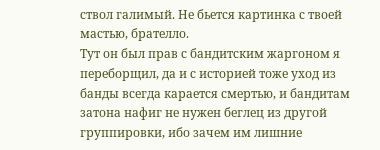ствол галимый. Не бьется картинка с твоей мастью, брателло.
Тут он был прав с бандитским жаргоном я переборщил, да и с историей тоже уход из банды всегда карается смертью, и бандитам затона нафиг не нужен беглец из другой группировки, ибо зачем им лишние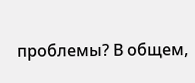проблемы? В общем,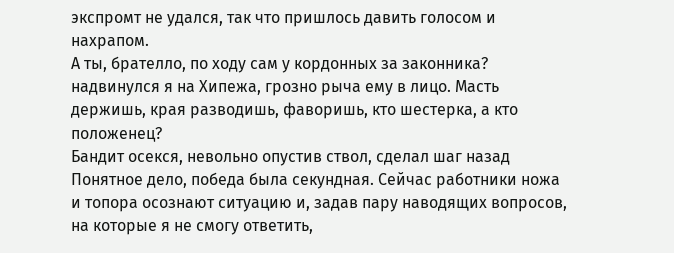экспромт не удался, так что пришлось давить голосом и нахрапом.
А ты, брателло, по ходу сам у кордонных за законника? надвинулся я на Хипежа, грозно рыча ему в лицо. Масть держишь, края разводишь, фаворишь, кто шестерка, а кто положенец?
Бандит осекся, невольно опустив ствол, сделал шаг назад
Понятное дело, победа была секундная. Сейчас работники ножа и топора осознают ситуацию и, задав пару наводящих вопросов, на которые я не смогу ответить,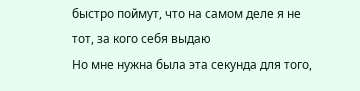быстро поймут, что на самом деле я не тот, за кого себя выдаю
Но мне нужна была эта секунда для того,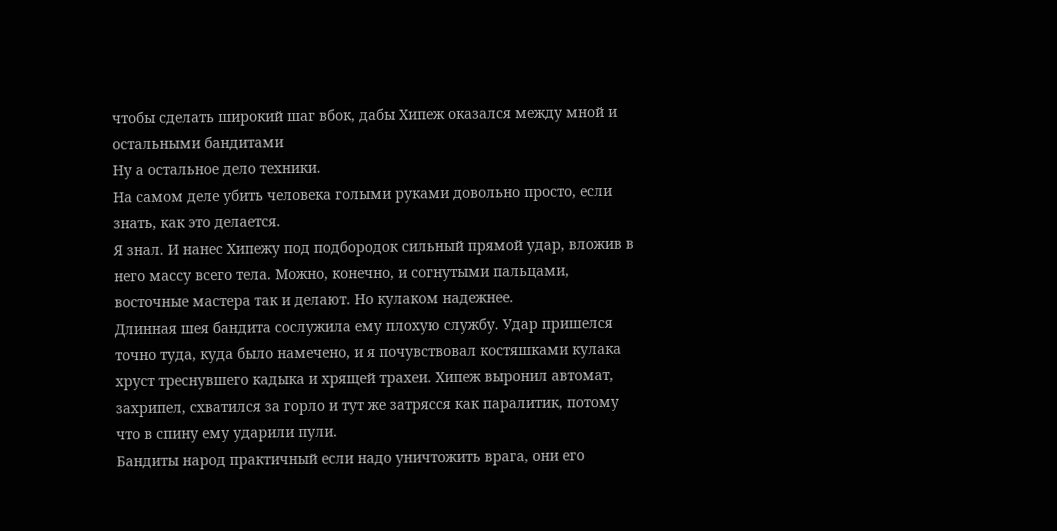чтобы сделать широкий шаг вбок, дабы Хипеж оказался между мной и остальными бандитами
Ну а остальное дело техники.
На самом деле убить человека голыми руками довольно просто, если знать, как это делается.
Я знал. И нанес Хипежу под подбородок сильный прямой удар, вложив в него массу всего тела. Можно, конечно, и согнутыми пальцами, восточные мастера так и делают. Но кулаком надежнее.
Длинная шея бандита сослужила ему плохую службу. Удар пришелся точно туда, куда было намечено, и я почувствовал костяшками кулака хруст треснувшего кадыка и хрящей трахеи. Хипеж выронил автомат, захрипел, схватился за горло и тут же затрясся как паралитик, потому что в спину ему ударили пули.
Бандиты народ практичный если надо уничтожить врага, они его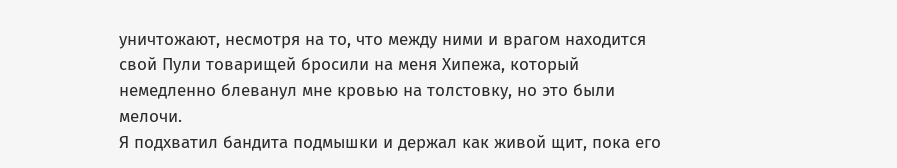уничтожают, несмотря на то, что между ними и врагом находится свой Пули товарищей бросили на меня Хипежа, который немедленно блеванул мне кровью на толстовку, но это были мелочи.
Я подхватил бандита подмышки и держал как живой щит, пока его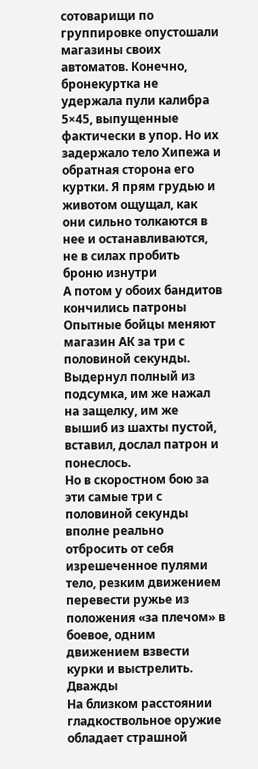сотоварищи по группировке опустошали магазины своих автоматов. Конечно, бронекуртка не удержала пули калибра 5×45, выпущенные фактически в упор. Но их задержало тело Хипежа и обратная сторона его куртки. Я прям грудью и животом ощущал, как они сильно толкаются в нее и останавливаются, не в силах пробить броню изнутри
А потом у обоих бандитов кончились патроны
Опытные бойцы меняют магазин АК за три с половиной секунды. Выдернул полный из подсумка, им же нажал на защелку, им же вышиб из шахты пустой, вставил, дослал патрон и понеслось.
Но в скоростном бою за эти самые три с половиной секунды вполне реально отбросить от себя изрешеченное пулями тело, резким движением перевести ружье из положения «за плечом» в боевое, одним движением взвести курки и выстрелить.
Дважды
На близком расстоянии гладкоствольное оружие обладает страшной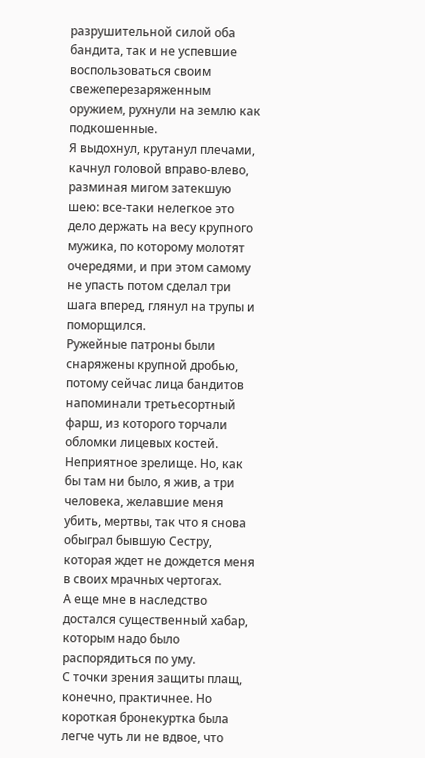разрушительной силой оба бандита, так и не успевшие воспользоваться своим свежеперезаряженным оружием, рухнули на землю как подкошенные.
Я выдохнул, крутанул плечами, качнул головой вправо-влево, разминая мигом затекшую шею: все-таки нелегкое это дело держать на весу крупного мужика, по которому молотят очередями, и при этом самому не упасть потом сделал три шага вперед, глянул на трупы и поморщился.
Ружейные патроны были снаряжены крупной дробью, потому сейчас лица бандитов напоминали третьесортный фарш, из которого торчали обломки лицевых костей. Неприятное зрелище. Но, как бы там ни было, я жив, а три человека, желавшие меня убить, мертвы, так что я снова обыграл бывшую Сестру, которая ждет не дождется меня в своих мрачных чертогах.
А еще мне в наследство достался существенный хабар, которым надо было распорядиться по уму.
С точки зрения защиты плащ, конечно, практичнее. Но короткая бронекуртка была легче чуть ли не вдвое, что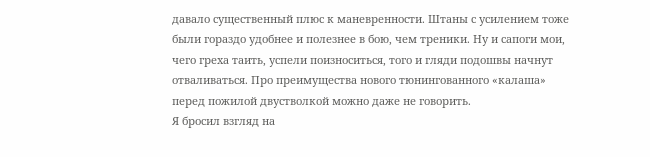давало существенный плюс к маневренности. Штаны с усилением тоже были гораздо удобнее и полезнее в бою, чем треники. Ну и сапоги мои, чего греха таить, успели поизноситься, того и гляди подошвы начнут отваливаться. Про преимущества нового тюнингованного «калаша» перед пожилой двустволкой можно даже не говорить.
Я бросил взгляд на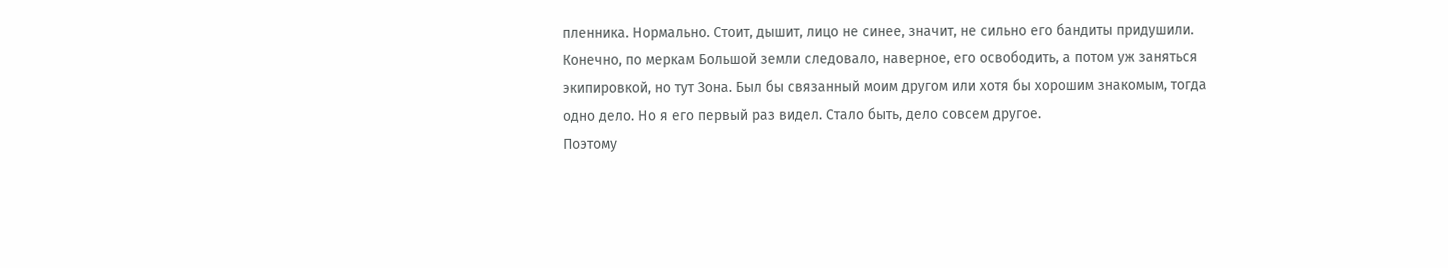пленника. Нормально. Стоит, дышит, лицо не синее, значит, не сильно его бандиты придушили. Конечно, по меркам Большой земли следовало, наверное, его освободить, а потом уж заняться экипировкой, но тут Зона. Был бы связанный моим другом или хотя бы хорошим знакомым, тогда одно дело. Но я его первый раз видел. Стало быть, дело совсем другое.
Поэтому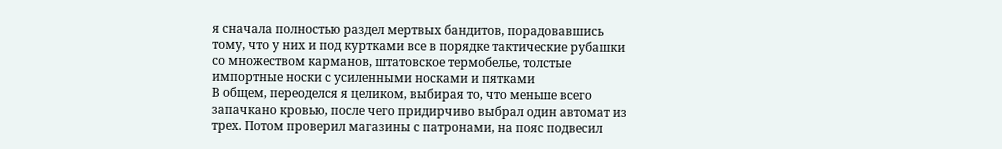я сначала полностью раздел мертвых бандитов, порадовавшись тому, что у них и под куртками все в порядке тактические рубашки со множеством карманов, штатовское термобелье, толстые импортные носки с усиленными носками и пятками
В общем, переоделся я целиком, выбирая то, что меньше всего запачкано кровью, после чего придирчиво выбрал один автомат из трех. Потом проверил магазины с патронами, на пояс подвесил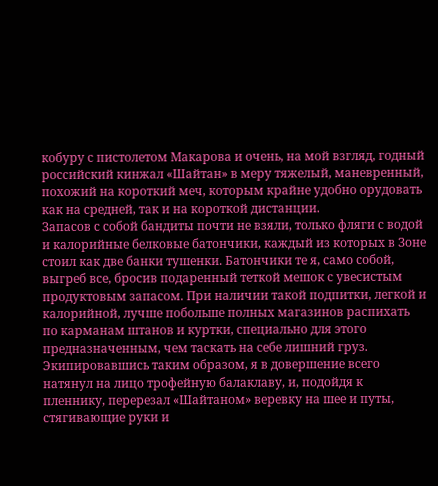кобуру с пистолетом Макарова и очень, на мой взгляд, годный российский кинжал «Шайтан» в меру тяжелый, маневренный, похожий на короткий меч, которым крайне удобно орудовать как на средней, так и на короткой дистанции.
Запасов с собой бандиты почти не взяли, только фляги с водой и калорийные белковые батончики, каждый из которых в Зоне стоил как две банки тушенки. Батончики те я, само собой, выгреб все, бросив подаренный теткой мешок с увесистым продуктовым запасом. При наличии такой подпитки, легкой и калорийной, лучше побольше полных магазинов распихать по карманам штанов и куртки, специально для этого предназначенным, чем таскать на себе лишний груз.
Экипировавшись таким образом, я в довершение всего натянул на лицо трофейную балаклаву, и, подойдя к пленнику, перерезал «Шайтаном» веревку на шее и путы, стягивающие руки и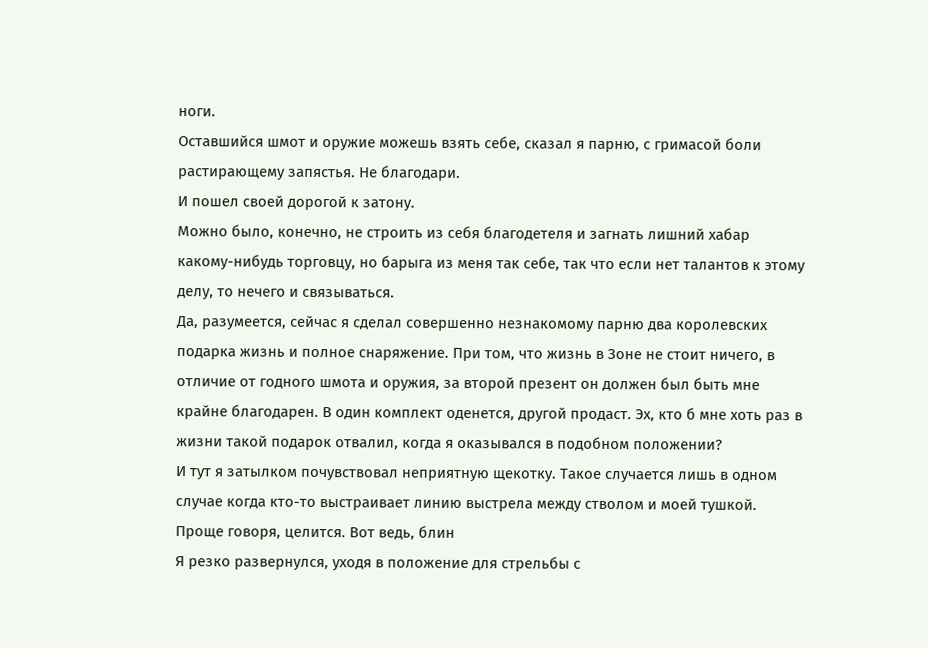ноги.
Оставшийся шмот и оружие можешь взять себе, сказал я парню, с гримасой боли растирающему запястья. Не благодари.
И пошел своей дорогой к затону.
Можно было, конечно, не строить из себя благодетеля и загнать лишний хабар какому-нибудь торговцу, но барыга из меня так себе, так что если нет талантов к этому делу, то нечего и связываться.
Да, разумеется, сейчас я сделал совершенно незнакомому парню два королевских подарка жизнь и полное снаряжение. При том, что жизнь в Зоне не стоит ничего, в отличие от годного шмота и оружия, за второй презент он должен был быть мне крайне благодарен. В один комплект оденется, другой продаст. Эх, кто б мне хоть раз в жизни такой подарок отвалил, когда я оказывался в подобном положении?
И тут я затылком почувствовал неприятную щекотку. Такое случается лишь в одном случае когда кто-то выстраивает линию выстрела между стволом и моей тушкой. Проще говоря, целится. Вот ведь, блин
Я резко развернулся, уходя в положение для стрельбы с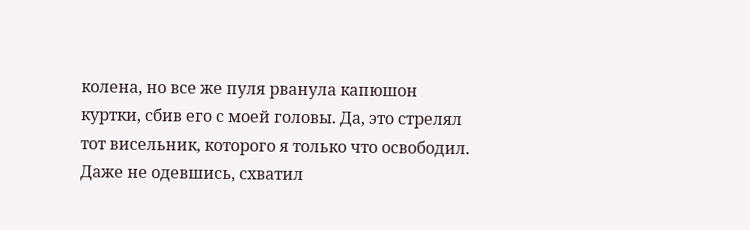колена, но все же пуля рванула капюшон куртки, сбив его с моей головы. Да, это стрелял тот висельник, которого я только что освободил. Даже не одевшись, схватил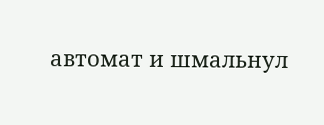автомат и шмальнул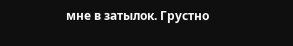мне в затылок. Грустно